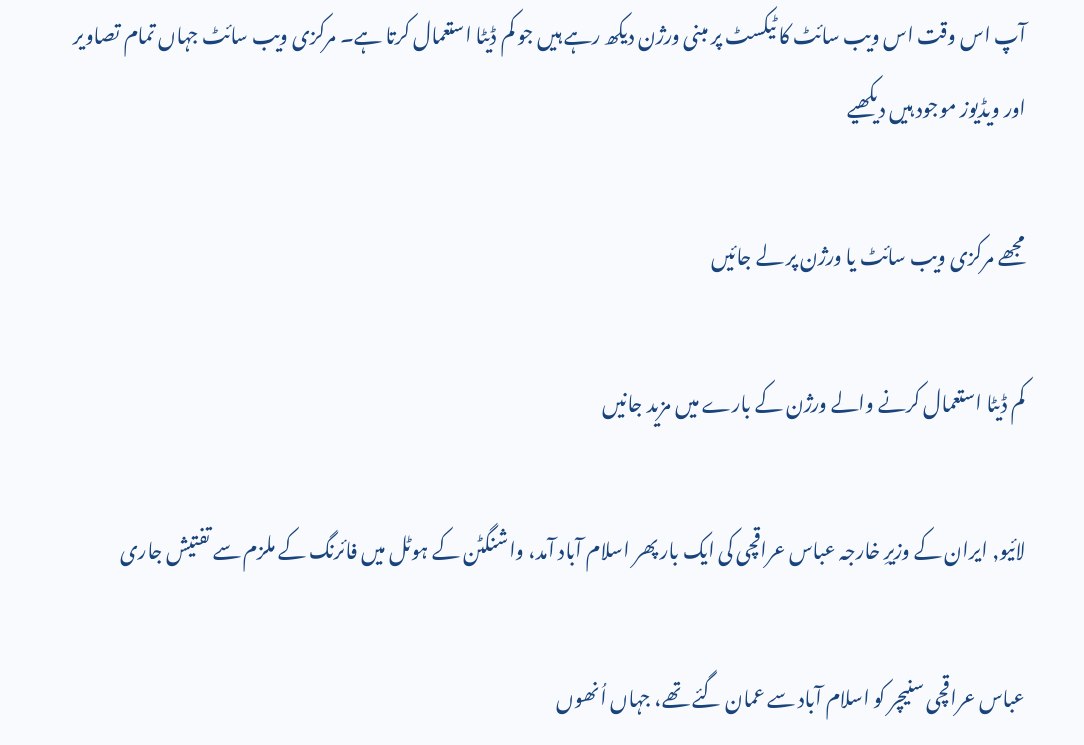آپ اس وقت اس ویب سائٹ کا ٹیکسٹ پر مبنی ورژن دیکھ رہے ہیں جو کم ڈیٹا استعمال کرتا ہے۔ مرکزی ویب سائٹ جہاں تمام تصاویر اور ویڈیوز موجود ہیں دیکھیے

مجھے مرکزی ویب سائٹ یا ورژن پر لے جائیں

کم ڈیٹا استعمال کرنے والے ورژن کے بارے میں مزید جانیں

لائیو, ایران کے وزیرِ خارجہ عباس عراقچی کی ایک بار پھر اسلام آباد آمد، واشنگٹن کے ہوٹل میں فائرنگ کے ملزم سے تفتیش جاری

عباس عراقچی سنیچر کو اسلام آباد سے عمان گئے تھے، جہاں اُنھوں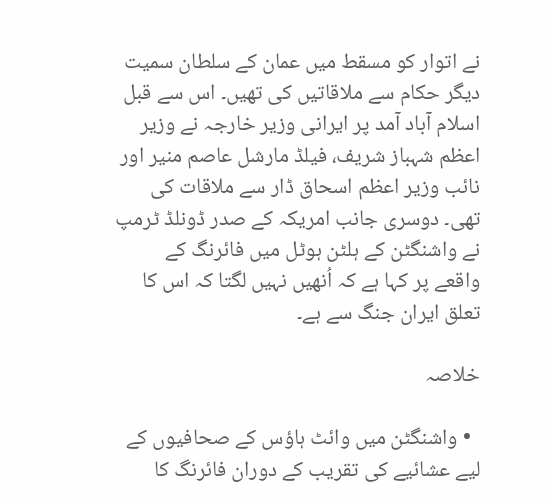نے اتوار کو مسقط میں عمان کے سلطان سمیت دیگر حکام سے ملاقاتیں کی تھیں۔ اس سے قبل اسلام آباد آمد پر ایرانی وزیر خارجہ نے وزیر اعظم شہباز شریف، فیلڈ مارشل عاصم منیر اور نائب وزیر اعظم اسحاق ڈار سے ملاقات کی تھی۔ دوسری جانب امریکہ کے صدر ڈونلڈ ٹرمپ نے واشنگٹن کے ہلٹن ہوٹل میں فائرنگ کے واقعے پر کہا ہے کہ اُنھیں نہیں لگتا کہ اس کا تعلق ایران جنگ سے ہے۔

خلاصہ

  • واشنگٹن میں وائٹ ہاؤس کے صحافیوں کے لیے عشائیے کی تقریب کے دوران فائرنگ کا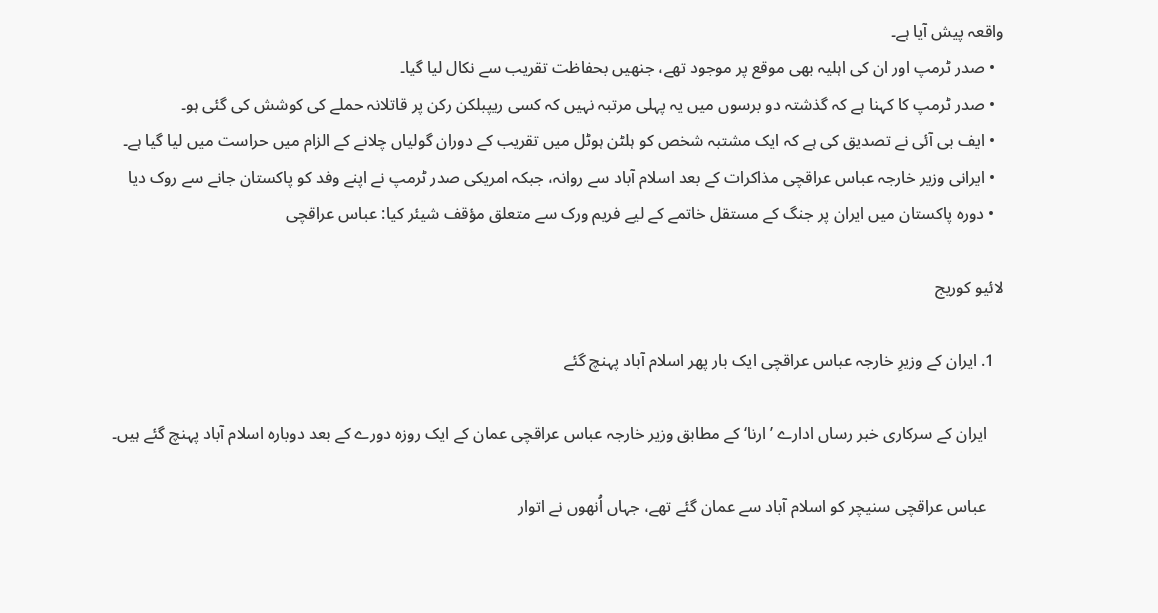واقعہ پیش آیا ہے۔
  • صدر ٹرمپ اور ان کی اہلیہ بھی موقع پر موجود تھے، جنھیں بحفاظت تقریب سے نکال لیا گیا۔
  • صدر ٹرمپ کا کہنا ہے کہ گذشتہ دو برسوں میں یہ پہلی مرتبہ نہیں کہ کسی ریپبلکن رکن پر قاتلانہ حملے کی کوشش کی گئی ہو۔
  • ایف بی آئی نے تصدیق کی ہے کہ ایک مشتبہ شخص کو ہلٹن ہوٹل میں تقریب کے دوران گولیاں چلانے کے الزام میں حراست میں لیا گیا ہے۔
  • ایرانی وزیر خارجہ عباس عراقچی مذاکرات کے بعد اسلام آباد سے روانہ، جبکہ امریکی صدر ٹرمپ نے اپنے وفد کو پاکستان جانے سے روک دیا
  • دورہ پاکستان میں ایران پر جنگ کے مستقل خاتمے کے لیے فریم ورک سے متعلق مؤقف شیئر کیا: عباس عراقچی

لائیو کوریج

  1. ایران کے وزیرِ خارجہ عباس عراقچی ایک بار پھر اسلام آباد پہنچ گئے

    ایران کے سرکاری خبر رساں ادارے ’ارنا‘ کے مطابق وزیر خارجہ عباس عراقچی عمان کے ایک روزہ دورے کے بعد دوبارہ اسلام آباد پہنچ گئے ہیں۔

    عباس عراقچی سنیچر کو اسلام آباد سے عمان گئے تھے، جہاں اُنھوں نے اتوار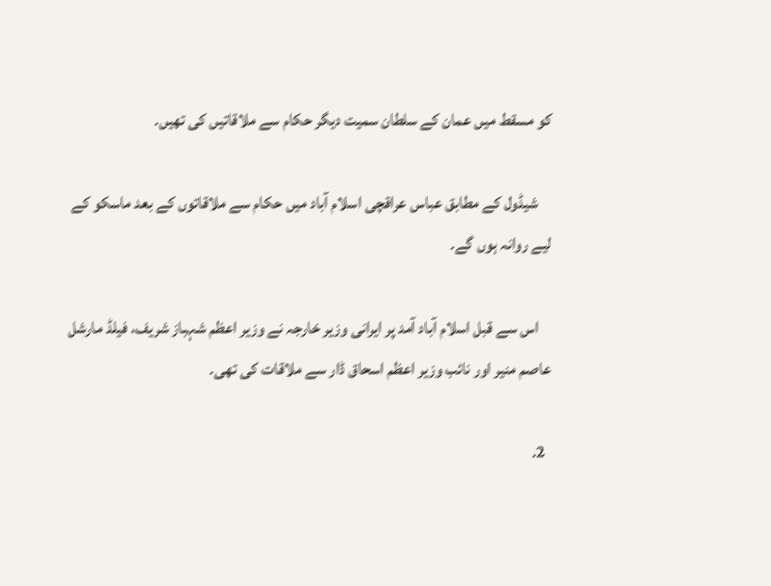کو مسقط میں عمان کے سلطان سمیت دیگر حکام سے ملاقاتیں کی تھیں۔

    شیڈول کے مطابق عباس عراقچی اسلام آباد میں حکام سے ملاقاتوں کے بعد ماسکو کے لیے روانہ ہوں گے۔

    اس سے قبل اسلام آباد آمد پر ایرانی وزیر خارجہ نے وزیر اعظم شہباز شریف، فیلڈ مارشل عاصم منیر اور نائب وزیر اعظم اسحاق ڈار سے ملاقات کی تھی۔

  2.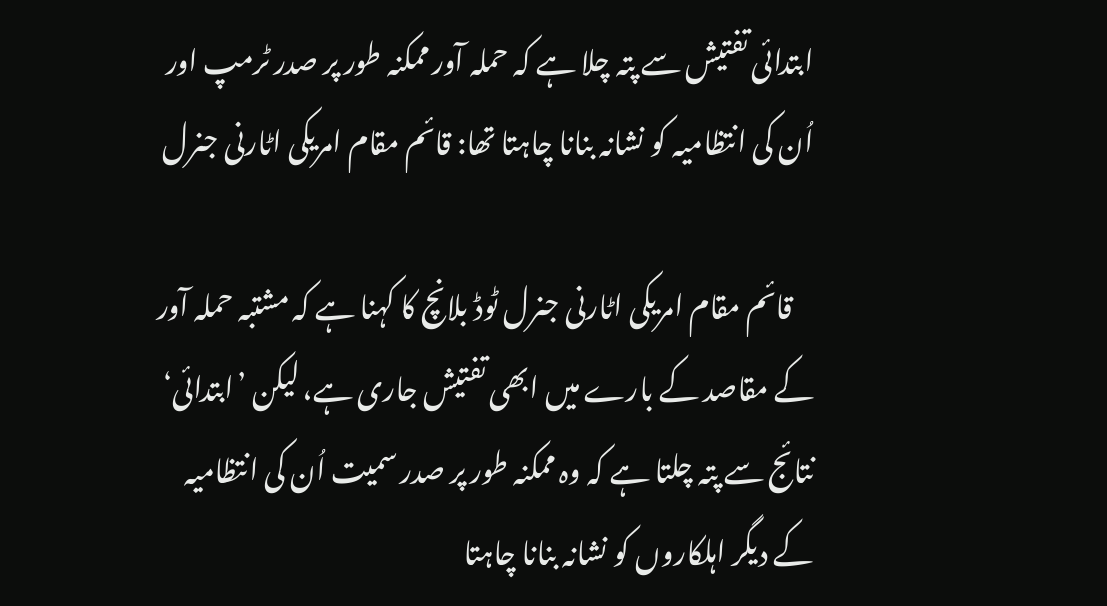ابتدائی تفتیش سے پتہ چلا ہے کہ حملہ آور ممکنہ طور پر صدر ٹرمپ اور اُن کی انتظامیہ کو نشانہ بنانا چاہتا تھا: قائم مقام امریکی اٹارنی جنرل

    قائم مقام امریکی اٹارنی جنرل ٹوڈ بلانچ کا کہنا ہے کہ مشتبہ حملہ آور کے مقاصد کے بارے میں ابھی تفتیش جاری ہے، لیکن ’ابتدائی‘ نتائج سے پتہ چلتا ہے کہ وہ ممکنہ طور پر صدر سمیت اُن کی انتظامیہ کے دیگر اہلکاروں کو نشانہ بنانا چاہتا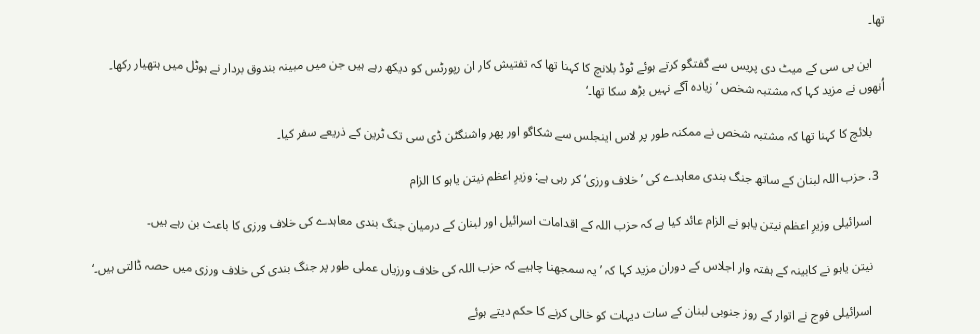تھا۔

    این بی سی کے میٹ دی پریس سے گفتگو کرتے ہوئے ٹوڈ بلانچ کا کہنا تھا کہ تفتیش کار ان رپورٹس کو دیکھ رہے ہیں جن میں مبینہ بندوق بردار نے ہوٹل میں ہتھیار رکھا۔ اُنھوں نے مزید کہا کہ مشتبہ شخص ’زیادہ آگے نہیں بڑھ سکا تھا۔‘

    بلائچ کا کہنا تھا کہ مشتبہ شخص نے ممکنہ طور پر لاس اینجلس سے شکاگو اور پھر واشنگٹن ڈی سی تک ٹرین کے ذریعے سفر کیا۔

  3. حزب اللہ لبنان کے ساتھ جنگ بندی معاہدے کی ’خلاف ورزی‘ کر رہی ہے: وزیرِ اعظم نیتن یاہو کا الزام

    اسرائیلی وزیرِ اعظم نیتن یاہو نے الزام عائد کیا ہے کہ حزب اللہ کے اقدامات اسرائیل اور لبنان کے درمیان جنگ بندی معاہدے کی خلاف ورزی کا باعث بن رہے ہیں۔

    نیتن یاہو نے کابینہ کے ہفتہ وار اجلاس کے دوران مزید کہا کہ ’یہ سمجھنا چاہیے کہ حزب اللہ کی خلاف ورزیاں عملی طور پر جنگ بندی کی خلاف ورزی میں حصہ ڈالتی ہیں۔‘

    اسرائیلی فوج نے اتوار کے روز جنوبی لبنان کے سات دیہات کو خالی کرنے کا حکم دیتے ہوئے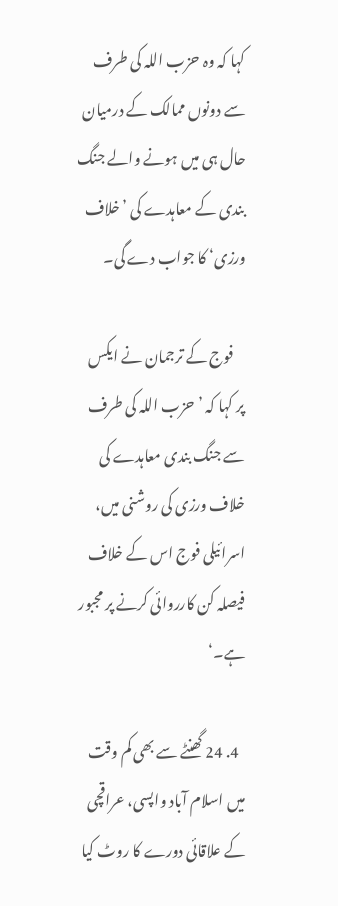کہا کہ وہ حزب اللہ کی طرف سے دونوں ممالک کے درمیان حال ہی میں ہونے والے جنگ بندی کے معاہدے کی ’خلاف ورزی‘ کا جواب دے گی۔

    فوج کے ترجمان نے ایکس پر کہا کہ ’حزب اللہ کی طرف سے جنگ بندی معاہدے کی خلاف ورزی کی روشنی میں، اسرائیلی فوج اس کے خلاف فیصلہ کن کارروائی کرنے پر مجبور ہے۔‘

  4. 24 گھنٹے سے بھی کم وقت میں اسلام آباد واپسی، عراقچی کے علاقائی دورے کا روٹ کیا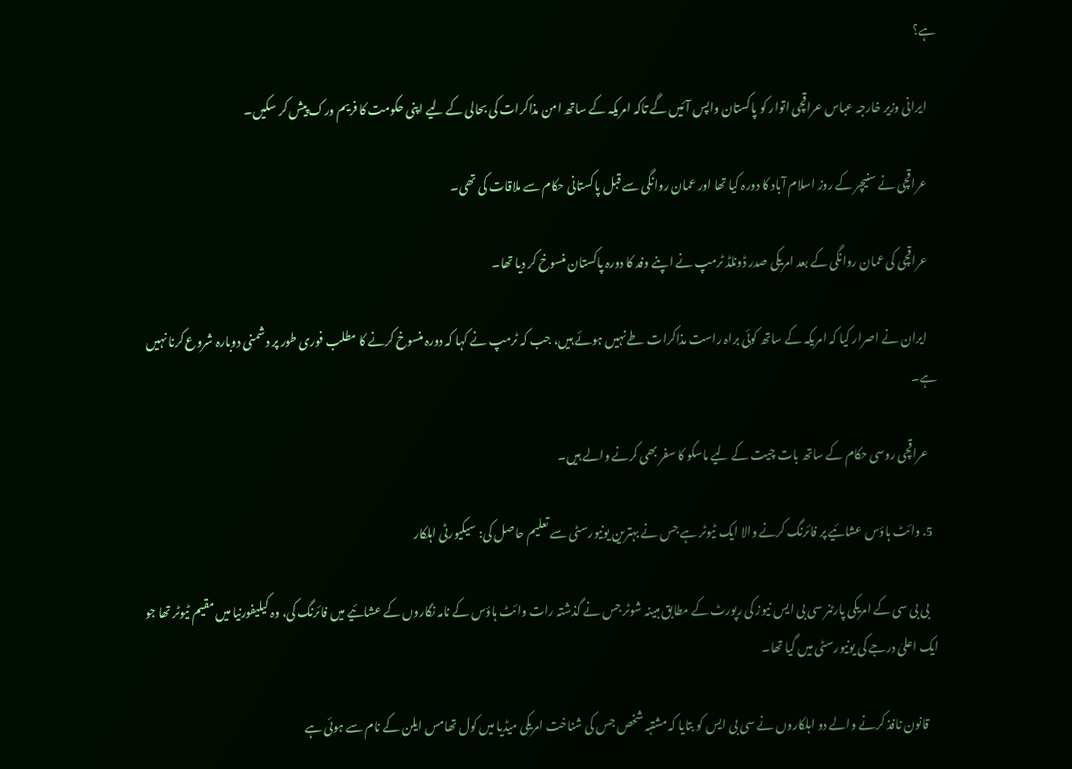ہے؟

    ایرانی وزیر خارجہ عباس عراقچی اتوار کو پاکستان واپس آئیں گے تاکہ امریکہ کے ساتھ امن مذاکرات کی بحالی کے لیے اپنی حکومت کا فریم ورک پیش کر سکیں۔

    عراقچی نے سنیچر کے روز اسلام آباد کا دورہ کیا تھا اور عمان روانگی سے قبل پاکستانی حکام سے ملاقات کی تھی۔

    عراقچی کی عمان روانگی کے بعد امریکی صدر ڈونلڈ ٹرمپ نے اپنے وفد کا دورہ پاکستان منسوخ کر دیا تھا۔

    ایران نے اصرار کیا کہ امریکہ کے ساتھ کوئی براہ راست مذاکرات طے نہیں ہوئے ہیں، جب کہ ٹرمپ نے کہا کہ دورہ منسوخ کرنے کا مطلب فوری طور پر دشمنی دوبارہ شروع کرنا نہیں ہے۔

    عراقچی روسی حکام کے ساتھ بات چیت کے لیے ماسکو کا سفر بھی کرنے والے ہیں۔

  5. وائٹ ہاؤس عشائیے پر فائرنگ کرنے والا ایک ٹیوٹر ہے جس نے بہترین یونیورسٹی سے تعلیم حاصل کی: سیکیورٹی اہلکار

    بی بی سی کے امریکی پارٹنر سی بی ایس نیوز کی رپورٹ کے مطابق مبینہ شوٹر جس نے گذشتہ رات وائٹ ہاؤس کے نامہ نگاروں کے عشائیے میں فائرنگ کی، وہ کیلیفورنیا میں مقیم ٹیوٹر تھا جو ایک اعلیٰ درجے کی یونیورسٹی میں گیا تھا۔

    قانون نافذ کرنے والے دو اہلکاروں نے سی بی ایس کو بتایا کہ مشتبہ شخص جس کی شناخت امریکی میڈیا میں کول تھامس ایلن کے نام سے ہوئی ہے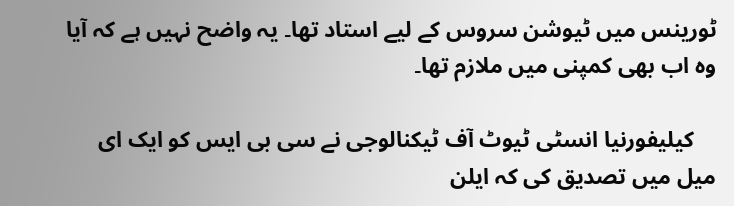ٹورینس میں ٹیوشن سروس کے لیے استاد تھا۔ یہ واضح نہیں ہے کہ آیا وہ اب بھی کمپنی میں ملازم تھا۔

    کیلیفورنیا انسٹی ٹیوٹ آف ٹیکنالوجی نے سی بی ایس کو ایک ای میل میں تصدیق کی کہ ایلن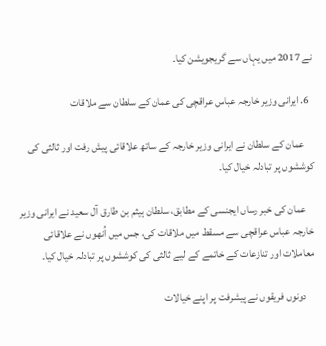نے 2017 میں یہاں سے گریجویشن کیا۔

  6. ایرانی وزیر خارجہ عباس عراقچی کی عمان کے سلطان سے ملاقات

    عمان کے سلطان نے ایرانی وزیر خارجہ کے ساتھ علاقائی پیش رفت اور ثالثی کی کوششوں پر تبادلہ خیال کیا۔

    عمان کی خبر رساں ایجنسی کے مطابق، سلطان ہیثم بن طارق آل سعید نے ایرانی وزیر خارجہ عباس عراقچی سے مسقط میں ملاقات کی، جس میں اُنھوں نے علاقائی معاملات اور تنازعات کے خاتمے کے لیے ثالثی کی کوششوں پر تبادلہ خیال کیا۔

    دونوں فریقوں نے پیشرفت پر اپنے خیالات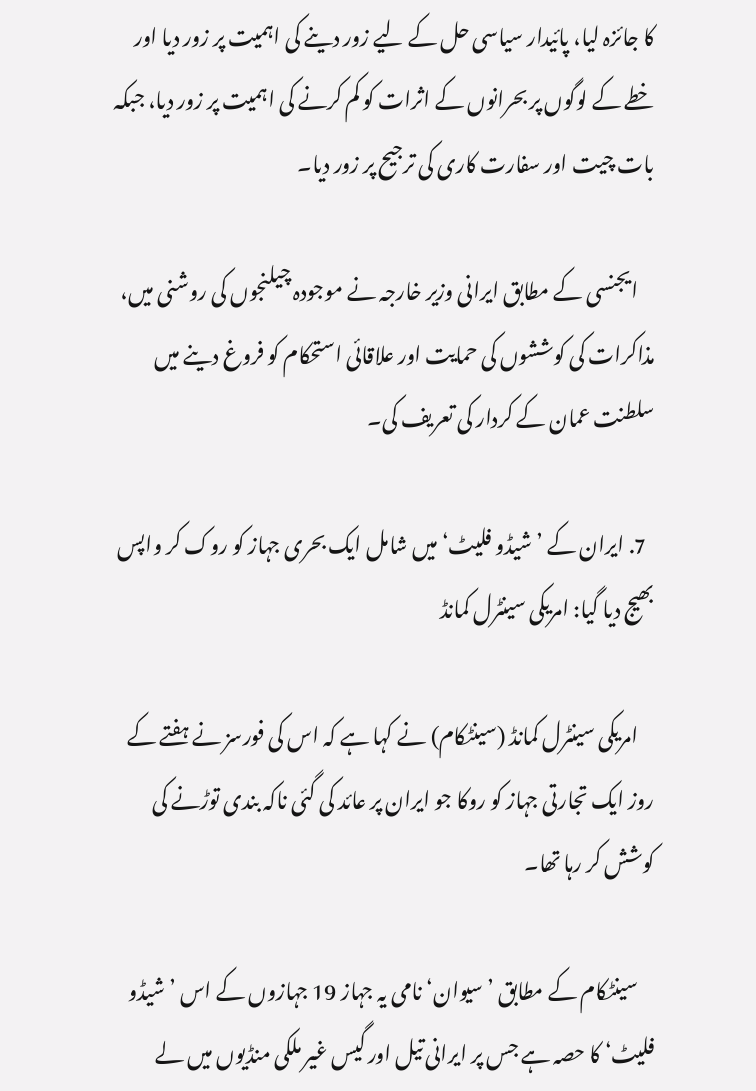کا جائزہ لیا، پائیدار سیاسی حل کے لیے زور دینے کی اہمیت پر زور دیا اور خطے کے لوگوں پر بحرانوں کے اثرات کو کم کرنے کی اہمیت پر زور دیا، جبکہ بات چیت اور سفارت کاری کی ترجیح پر زور دیا۔

    ایجنسی کے مطابق ایرانی وزیر خارجہ نے موجودہ چیلنجوں کی روشنی میں، مذاکرات کی کوششوں کی حمایت اور علاقائی استحکام کو فروغ دینے میں سلطنت عمان کے کردار کی تعریف کی۔

  7. ایران کے ’شیڈو فلیٹ‘ میں شامل ایک بحری جہاز کو روک کر واپس بھیج دیا گیا: امریکی سینٹرل کمانڈ

    امریکی سینٹرل کمانڈ (سینٹکام) نے کہا ہے کہ اس کی فورسز نے ہفتے کے روز ایک تجارتی جہاز کو روکا جو ایران پر عائد کی گئی ناکہ بندی توڑنے کی کوشش کر رہا تھا۔

    سینٹکام کے مطابق ’سیوان‘ نامی یہ جہاز 19 جہازوں کے اس ’شیڈو فلیٹ‘ کا حصہ ہے جس پر ایرانی تیل اور گیس غیر ملکی منڈیوں میں لے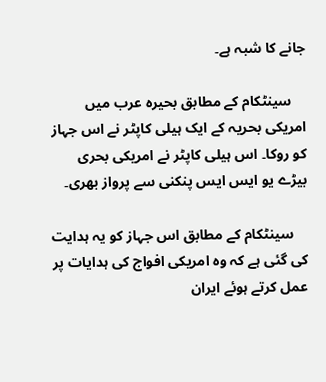جانے کا شبہ ہے۔

    سینٹکام کے مطابق بحیرہ عرب میں امریکی بحریہ کے ایک ہیلی کاپٹر نے اس جہاز کو روکا۔ اس ہیلی کاپٹر نے امریکی بحری بیڑے یو ایس ایس پنکنی سے پرواز بھری۔

    سینٹکام کے مطابق اس جہاز کو یہ ہدایت کی گئی ہے کہ وہ امریکی افواج کی ہدایات پر عمل کرتے ہوئے ایران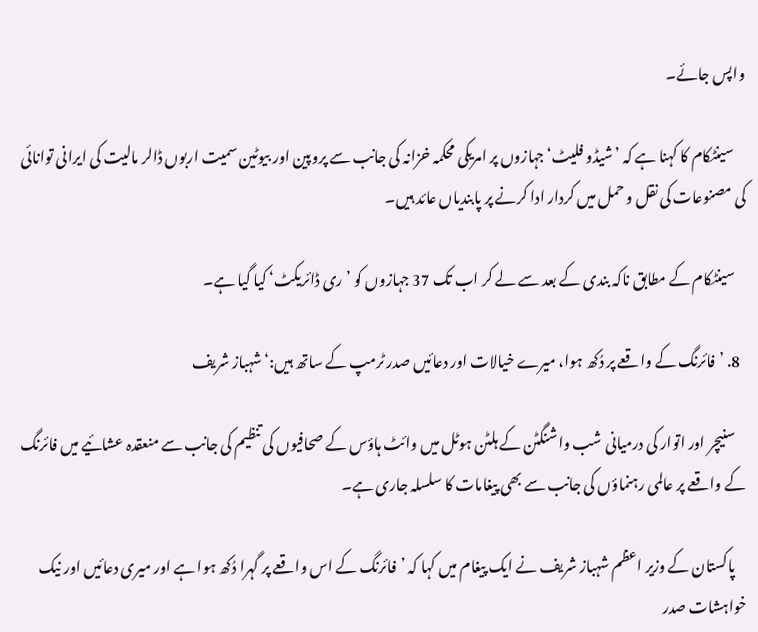واپس جائے۔

    سینٹکام کا کہنا ہے کہ ’شیڈو فلیٹ‘ جہازوں پر امریکی محکمہ خزانہ کی جانب سے پروپین اور بیوٹین سمیت اربوں ڈالر مالیت کی ایرانی توانائی کی مصنوعات کی نقل و حمل میں کردار ادا کرنے پر پابندیاں عائد ہیں۔

    سینٹکام کے مطابق ناکہ بندی کے بعد سے لے کر اب تک 37 جہازوں کو ’ری ڈائریکٹ‘ کیا گیا ہے۔

  8. ’فائرنگ کے واقعے پر دُکھ ہوا، میرے خیالات اور دعائیں صدر ٹرمپ کے ساتھ ہیں:‘ شہباز شریف

    سنیچر اور اتوار کی درمیانی شب واشنگٹن کے ہلٹن ہوٹل میں وائٹ ہاؤس کے صحافیوں کی تنظیم کی جانب سے منعقدہ عشائیے میں فائرنگ کے واقعے پر عالمی رہنماؤں کی جانب سے بھی پیغامات کا سلسلہ جاری ہے۔

    پاکستان کے وزیر اعظم شہباز شریف نے ایک پیغام میں کہا کہ ’فائرنگ کے اس واقعے پر گہرا دُکھ ہوا ہے اور میری دعائیں اور نیک خواہشات صدر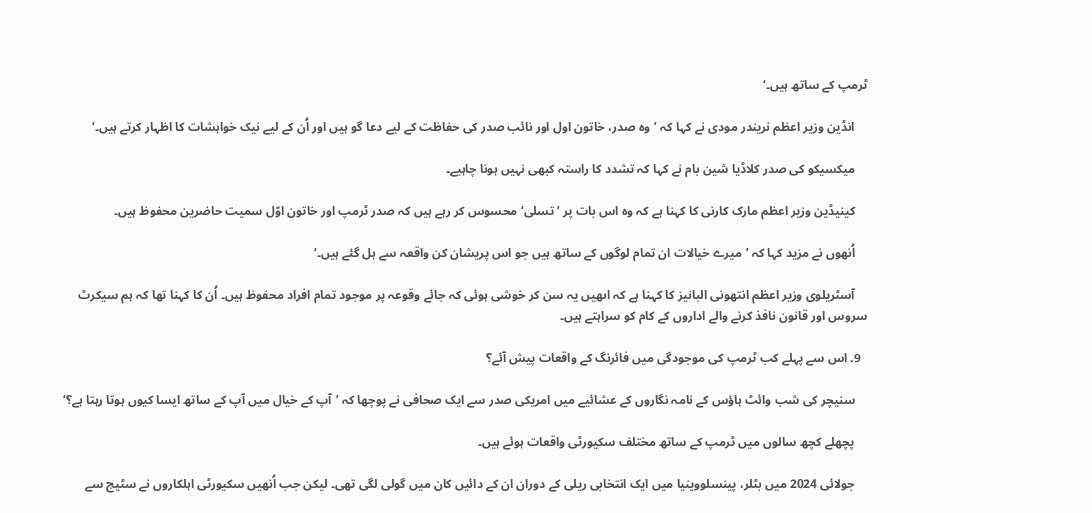ٹرمپ کے ساتھ ہیں۔‘

    انڈین وزیر اعظم نریندر مودی نے کہا کہ ’وہ صدر، خاتون اول اور نائب صدر کی حفاظت کے لیے دعا گو ہیں اور اُن کے لیے نیک خواہشات کا اظہار کرتے ہیں۔‘

    میکسیکو کی صدر کلاڈیا شین بام نے کہا کہ تشدد کا راستہ کبھی نہیں ہونا چاہیے۔

    کینیڈین وزیر اعظم مارک کارنی کا کہنا ہے کہ وہ اس بات پر ’تسلی‘ محسوس کر رہے ہیں کہ صدر ٹرمپ اور خاتون اوّل سمیت حاضرین محفوظ ہیں۔

    اُنھوں نے مزید کہا کہ ’میرے خیالات ان تمام لوگوں کے ساتھ ہیں جو اس پریشان کن واقعہ سے ہل گئے ہیں۔‘

    آسٹریلوی وزیر اعظم انتھونی البانیز کا کہنا ہے کہ اںھیں یہ سن کر خوشی ہوئی کہ جائے وقوعہ پر موجود تمام افراد محفوظ ہیں۔ اُن کا کہنا تھا کہ ہم سیکرٹ سروس اور قانون نافذ کرنے والے اداروں کے کام کو سراہتے ہیں۔

  9. اس سے پہلے کب ٹرمپ کی موجودگی میں فائرنگ کے واقعات پیش آئے؟

    سنیچر کی شب وائٹ ہاؤس کے نامہ نگاروں کے عشائیے میں امریکی صدر سے ایک صحافی نے پوچھا کہ ’آپ کے خیال میں آپ کے ساتھ ایسا کیوں ہوتا رہتا ہے؟‘

    پچھلے کچھ سالوں میں ٹرمپ کے ساتھ مختلف سکیورٹی واقعات ہوئے ہیں۔

    جولائی 2024 میں بٹلر، پینسلووینیا میں ایک انتخابی ریلی کے دوران ان کے دائیں کان میں گولی لگی تھی۔ لیکن جب اُنھیں سکیورٹی اہلکاروں نے سٹیج سے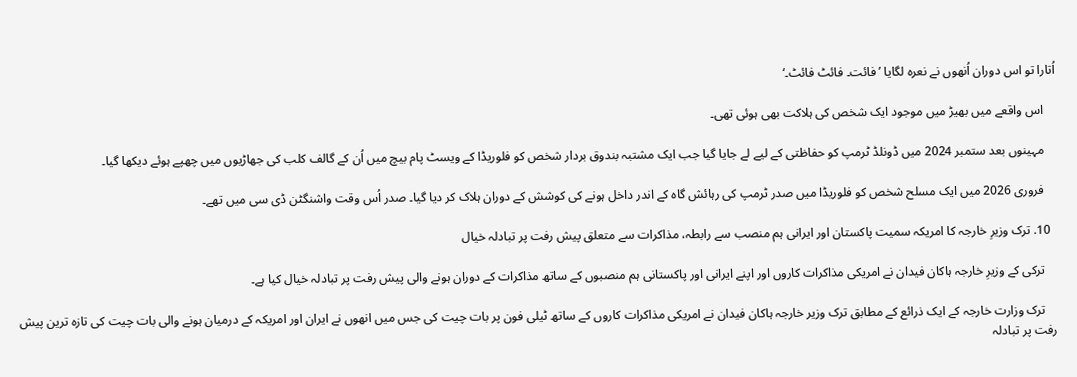اُتارا تو اس دوران اُنھوں نے نعرہ لگایا ’فائت۔ فائٹ فائٹ۔‘

    اس واقعے میں بھیڑ میں موجود ایک شخص کی ہلاکت بھی ہوئی تھی۔

    مہینوں بعد ستمبر 2024 میں ڈونلڈ ٹرمپ کو حفاظتی کے لیے لے جایا گیا جب ایک مشتبہ بندوق بردار شخص کو فلوریڈا کے ویسٹ پام بیچ میں اُن کے گالف کلب کی جھاڑیوں میں چھپے ہوئے دیکھا گیا۔

    فروری 2026 میں ایک مسلح شخص کو فلوریڈا میں صدر ٹرمپ کی رہائش گاہ کے اندر داخل ہونے کی کوشش کے دوران ہلاک کر دیا گیا۔ صدر اُس وقت واشنگٹن ڈی سی میں تھے۔

  10. ترک وزیرِ خارجہ کا امریکہ سمیت پاکستان اور ایرانی ہم منصب سے رابطہ، مذاکرات سے متعلق پیش رفت پر تبادلہ خیال

    ترکی کے وزیرِ خارجہ ہاکان فیدان نے امریکی مذاکرات کاروں اور اپنے ایرانی اور پاکستانی ہم منصبوں کے ساتھ مذاکرات کے دوران ہونے والی پیش رفت پر تبادلہ خیال کیا ہے۔

    ترک وزارت خارجہ کے ایک ذرائع کے مطابق ترک وزیر خارجہ ہاکان فیدان نے امریکی مذاکرات کاروں کے ساتھ ٹیلی فون پر بات چیت کی جس میں انھوں نے ایران اور امریکہ کے درمیان ہونے والی بات چیت کی تازہ ترین پیش رفت پر تبادلہ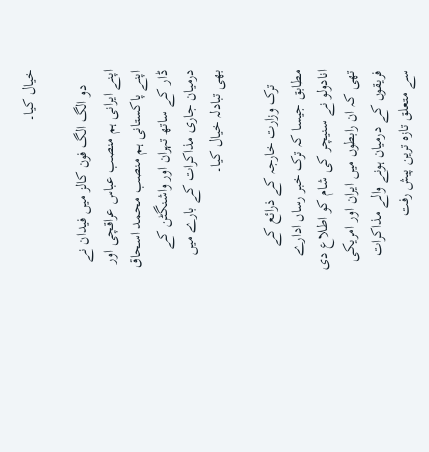خیال کیا۔

    دو الگ الگ فون کالز میں فیدان نے اپنے ایرانی ہم منصب عباس عراقچی اور اپنے پاکستانی ہم منصب محمد اسحاق ڈار کے ساتھ تہران اور واشنگٹن کے درمیان جاری مذاکرات کے بارے میں بھی تبادلہ خیال کیا۔

    ترک وزارت خارجہ کے ذرائع کے مطابق جیسا کہ ترک خبر رساں ادارے انادولو نے سنیچر کی شام کو اطلاع دی تھی کہ ان رابطوں میں ایران اور امریکی فریقوں کے درمیان ہونے والے مذاکرات سے متعلق تازہ ترین پیش رفت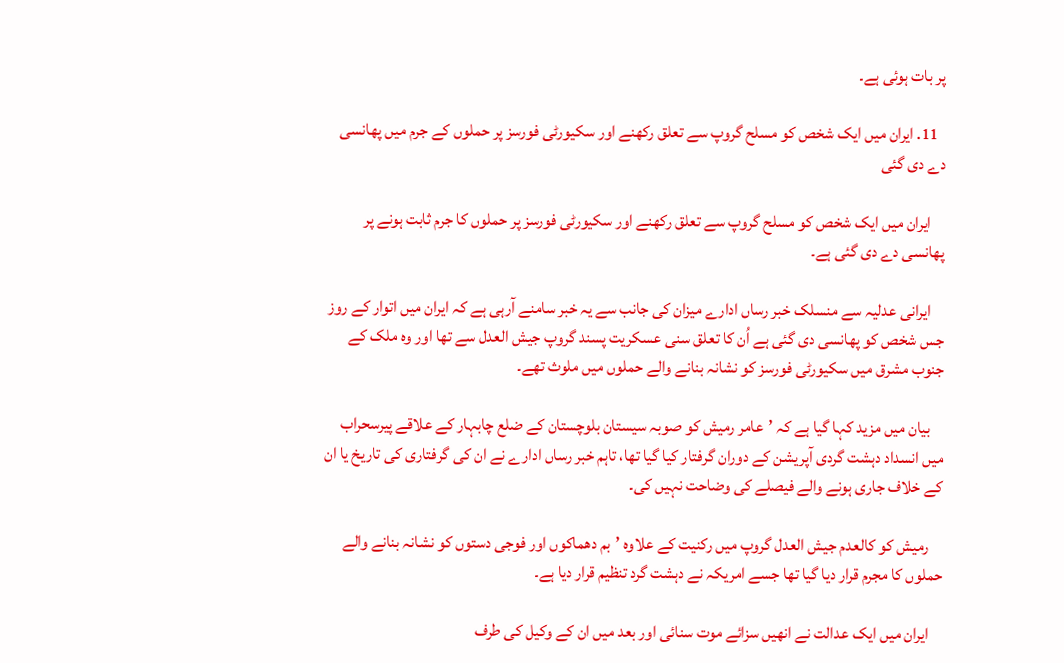پر بات ہوئی ہے۔

  11. ایران میں ایک شخص کو مسلح گروپ سے تعلق رکھنے اور سکیورٹی فورسز پر حملوں کے جرم میں پھانسی دے دی گئی

    ایران میں ایک شخص کو مسلح گروپ سے تعلق رکھنے اور سکیورٹی فورسز پر حملوں کا جرم ثابت ہونے پر پھانسی دے دی گئی ہے۔

    ایرانی عدلیہ سے منسلک خبر رساں ادارے میزان کی جانب سے یہ خبر سامنے آرہی ہے کہ ایران میں اتوار کے روز جس شخص کو پھانسی دی گئی ہے اُن کا تعلق سنی عسکریت پسند گروپ جیش العدل سے تھا اور وہ ملک کے جنوب مشرق میں سکیورٹی فورسز کو نشانہ بنانے والے حملوں میں ملوث تھے۔

    بیان میں مزید کہا گیا ہے کہ ’عامر رمیش کو صوبہ سیستان بلوچستان کے ضلع چابہار کے علاقے پیرسحراب میں انسداد دہشت گردی آپریشن کے دوران گرفتار کیا گیا تھا، تاہم خبر رساں ادارے نے ان کی گرفتاری کی تاریخ یا ان کے خلاف جاری ہونے والے فیصلے کی وضاحت نہیں کی۔

    رمیش کو کالعدم جیش العدل گروپ میں رکنیت کے علاوہ ’بم دھماکوں اور فوجی دستوں کو نشانہ بنانے والے حملوں کا مجرم قرار دیا گیا تھا جسے امریکہ نے دہشت گرد تنظیم قرار دیا ہے۔

    ایران میں ایک عدالت نے انھیں سزائے موت سنائی اور بعد میں ان کے وکیل کی طرف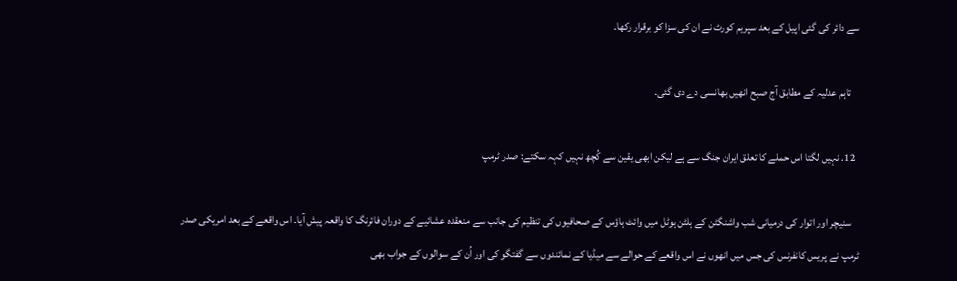سے دائر کی گئی اپیل کے بعد سپریم کورٹ نے ان کی سزا کو برقرار رکھا۔

    تاہم عدلیہ کے مطابق آج صبح انھیں بھانسی دے دی گئی۔

  12. نہیں لگتا اس حملے کا تعلق ایران جنگ سے ہے لیکن ابھی یقین سے کُچھ نہیں کہہ سکتے: صدر ٹرمپ

    سنیچر اور اتوار کی درمیانی شب واشنگٹن کے ہلٹن ہوٹل میں وائٹ ہاؤس کے صحافیوں کی تنظیم کی جانب سے منعقدہ عشائیے کے دوران فائرنگ کا واقعہ پیش آیا۔ اس واقعے کے بعد امریکی صدر ٹرمپ نے پریس کانفرنس کی جس میں انھوں نے اس واقعے کے حوالے سے میڈیا کے نمائندوں سے گفتگو کی اور اُن کے سوالوں کے جواب بھی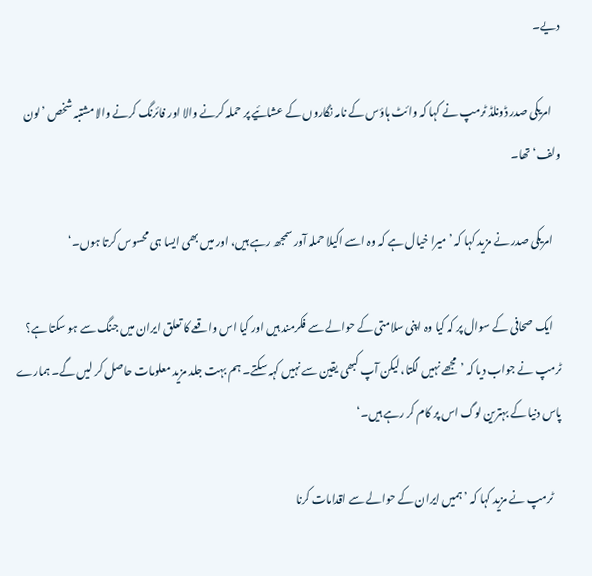دیے۔

    امریکی صدر ڈونلڈ ٹرمپ نے کہا کہ وائٹ ہاؤس کے نامہ نگاروں کے عشائیے پر حملہ کرنے والا اور فائرنگ کرنے والا مشتبہ شخص ’لون ولف‘ تھا۔

    امریکی صدر نے مزید کہا کہ ’میرا خیال ہے کہ وہ اسے اکیلا حملہ آور سمجھ رہے ہیں، اور میں بھی ایسا ہی محسوس کرتا ہوں۔‘

    ایک صحافی کے سوال پر کہ کیا وہ اپنی سلامتی کے حوالے سے فکرمند ہیں اور کیا اس واقعے کا تعلق ایران میں جنگ سے ہو سکتا ہے؟ ٹرمپ نے جواب دیا کہ ’مجھے نہیں لگتا، لیکن آپ کبھی یقین سے نہیں کہہ سکتے۔ ہم بہت جلد مزید معلومات حاصل کر لیں گے۔ ہمارے پاس دنیا کے بہترین لوگ اس پر کام کر رہے ہیں۔‘

    ٹرمپ نے مزید کہا کہ ’ہمیں ایران کے حوالے سے اقدامات کرنا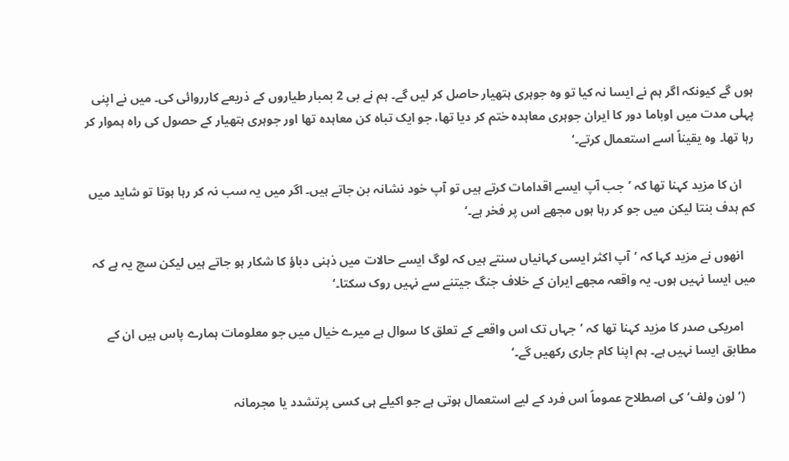ہوں گے کیونکہ اگر ہم نے ایسا نہ کیا تو وہ جوہری ہتھیار حاصل کر لیں گے۔ ہم نے بی 2 بمبار طیاروں کے ذریعے کارروائی کی۔ میں نے اپنی پہلی مدت میں اوباما دور کا ایران جوہری معاہدہ ختم کر دیا تھا، جو ایک تباہ کن معاہدہ تھا اور جوہری ہتھیار کے حصول کی راہ ہموار کر رہا تھا۔ وہ یقیناً اسے استعمال کرتے۔‘

    ان کا مزید کہنا تھا کہ ’جب آپ ایسے اقدامات کرتے ہیں تو آپ خود نشانہ بن جاتے ہیں۔ اگر میں یہ سب نہ کر رہا ہوتا تو شاید میں کم ہدف بنتا لیکن میں جو کر رہا ہوں مجھے اس پر فخر ہے۔‘

    انھوں نے مزید کہا کہ ’آپ اکثر ایسی کہانیاں سنتے ہیں کہ لوگ ایسے حالات میں ذہنی دباؤ کا شکار ہو جاتے ہیں لیکن سچ یہ ہے کہ میں ایسا نہیں ہوں۔ یہ واقعہ مجھے ایران کے خلاف جنگ جیتنے سے نہیں روک سکتا۔‘

    امریکی صدر کا مزید کہنا تھا کہ ’جہاں تک اس واقعے کے تعلق کا سوال ہے میرے خیال میں جو معلومات ہمارے پاس ہیں ان کے مطابق ایسا نہیں ہے۔ ہم اپنا کام جاری رکھیں گے۔‘

    (’لون ولف‘ کی اصطلاح عموماً اس فرد کے لیے استعمال ہوتی ہے جو اکیلے ہی کسی پرتشدد یا مجرمانہ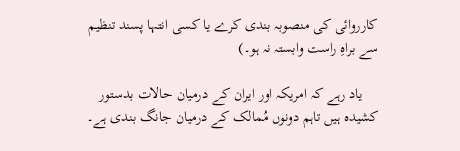کارروائی کی منصوبہ بندی کرے یا کسی انتہا پسند تنظیم سے براہِ راست وابستہ نہ ہو۔)

    یاد رہے کہ امریکہ اور ایران کے درمیان حالات بدستور کشیدہ ہیں تاہم دونوں مُمالک کے درمیان جانگ بندی ہے۔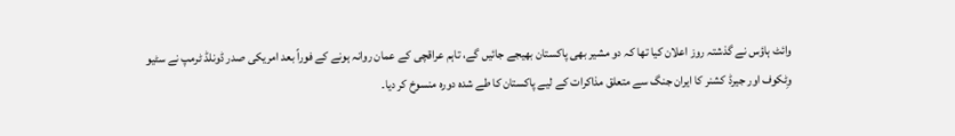وائٹ ہاؤس نے گذشتہ روز اعلان کیا تھا کہ دو مشیر بھی پاکستان بھیجے جائیں گے، تاہم عراقچی کے عمان روانہ ہونے کے فوراً بعد امریکی صدر ڈونلڈ ٹرمپ نے سٹیو وِٹکوف اور جیرڈ کشنر کا ایران جنگ سے متعلق مذاکرات کے لیے پاکستان کا طے شدہ دورہ منسوخ کر دیا۔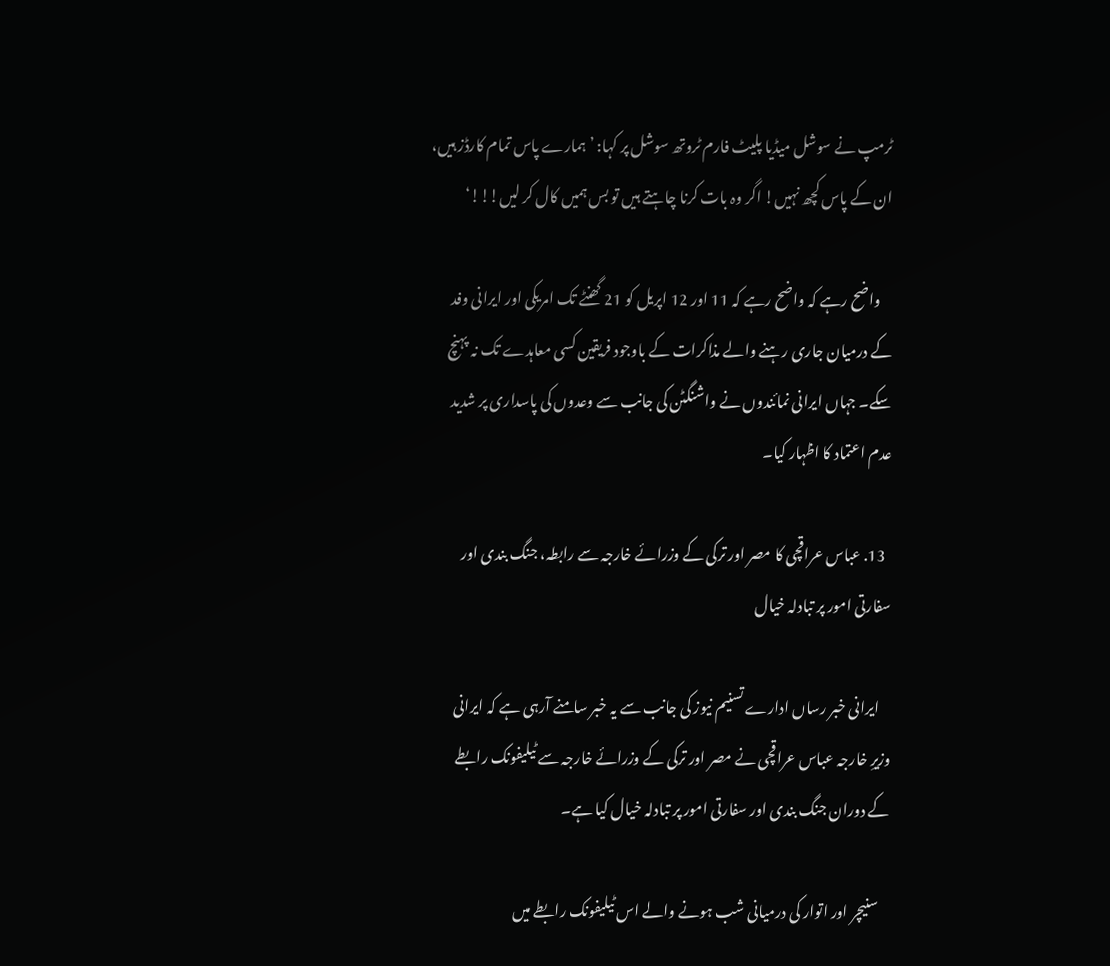ٹرمپ نے سوشل میڈیا پلیٹ فارم ٹروتھ سوشل پر کہا: ’ہمارے پاس تمام کارڈز ہیں، ان کے پاس کچھ نہیں! اگر وہ بات کرنا چاہتے ہیں تو بس ہمیں کال کر لیں!!!‘

    واضح رہے کہ واضح رہے کہ 11 اور 12 اپریل کو 21 گھنٹے تک امریکی اور ایرانی وفد کے درمیان جاری رہنے والے مذاکرات کے باوجود فریقین کسی معاہدے تک نہ پہنچ سکے۔ جہاں ایرانی نمائندوں نے واشنگٹن کی جانب سے وعدوں کی پاسداری پر شدید عدم اعتماد کا اظہار کیا۔

  13. عباس عراقچی کا مصر اور ترکی کے وزرائے خارجہ سے رابطہ، جنگ بندی اور سفارتی امور پر تبادلہ خیال

    ایرانی خبر رساں ادارے تسنیم نیوز کی جانب سے یہ خبر سامنے آرہی ہے کہ ایرانی وزیرِ خارجہ عباس عراقچی نے مصر اور ترکی کے وزرائے خارجہ سے ٹیلیفونک رابطے کے دوران جنگ بندی اور سفارتی امور پر تبادلہ خیال کیا ہے۔

    سنیچر اور اتوار کی درمیانی شب ہونے والے اس ٹیلیفونک رابطے میں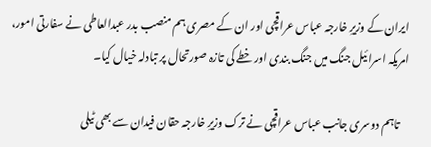ایران کے وزیرِ خارجہ عباس عراقچی اور ان کے مصری ہم منصب بدر عبدالعاطی نے سفارتی امور، امریکہ اسرائیل جنگ میں جنگ بندی اور خطے کی تازہ صورتحال پر تبادلہ خیال کیا۔

    تاہم دوسری جانب عباس عراقچی نے ترک وزیرِ خارجہ حقان فیدان سے بھی ٹیلی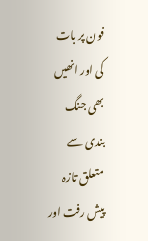فون پر بات کی اور انھیں بھی جنگ بندی سے متعلق تازہ پیش رفت اور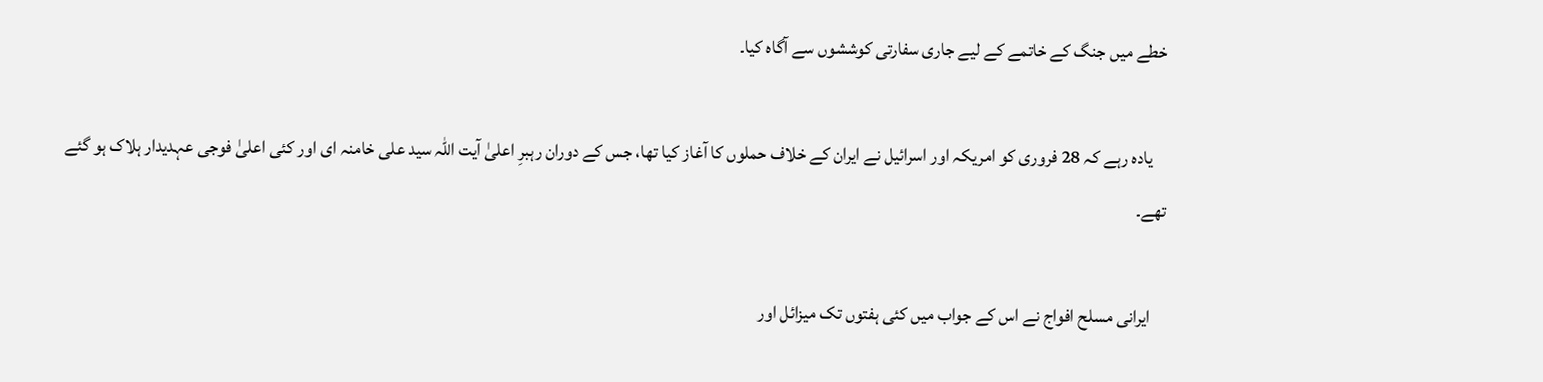خطے میں جنگ کے خاتمے کے لیے جاری سفارتی کوششوں سے آگاہ کیا۔

    یادہ رہے کہ 28 فروری کو امریکہ اور اسرائیل نے ایران کے خلاف حملوں کا آغاز کیا تھا، جس کے دوران رہبرِ اعلیٰ آیت اللہ سید علی خامنہ ای اور کئی اعلیٰ فوجی عہدیدار ہلاک ہو گئے تھے۔

    ایرانی مسلح افواج نے اس کے جواب میں کئی ہفتوں تک میزائل اور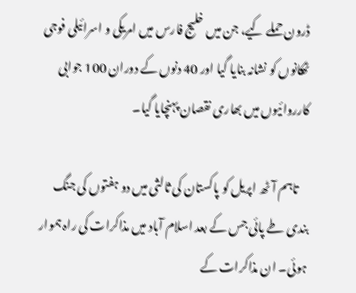ڈرون حملے کیے، جن میں خلیج فارس میں امریکی و اسرائیلی فوجی ٹھکانوں کو نشانہ بنایا گیا اور 40 دنوں کے دوران 100 جوابی کارروائیوں میں بھاری نقصان پہنچایا گیا۔

    تاہم آٹھ اپریل کو پاکستان کی ثالثی میں دو ہفتوں کی جنگ بندی طے پائی جس کے بعد اسلام آباد میں مذاکرات کی راہ ہموار ہوئی۔ ان مذاکرات کے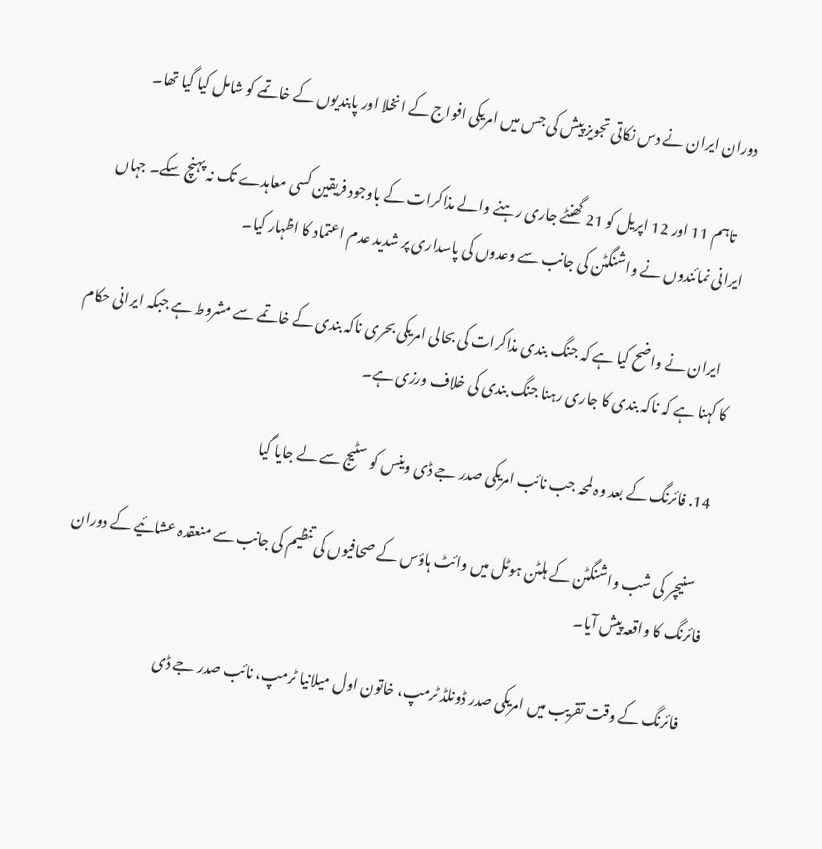دوران ایران نے دس نکاتی تجویز پیش کی جس میں امریکی افواج کے انخلا اور پابندیوں کے خاتمے کو شامل کیا گیا تھا۔

    تاہم 11 اور 12 اپریل کو 21 گھنٹے جاری رہنے والے مذاکرات کے باوجود فریقین کسی معاہدے تک نہ پہنچ سکے۔ جہاں ایرانی نمائندوں نے واشنگٹن کی جانب سے وعدوں کی پاسداری پر شدید عدم اعتماد کا اظہار کیا۔

    ایران نے واضح کیا ہے کہ جنگ بندی مذاکرات کی بحالی امریکی بحری ناکہ بندی کے خاتمے سے مشروط ہے جبکہ ایرانی حکام کا کہنا ہے کہ ناکہ بندی کا جاری رہنا جنگ بندی کی خلاف ورزی ہے۔

  14. فائرنگ کے بعد وہ لمحہ جب نائب امریکی صدر جے ڈی وینس کو سٹیج سے لے جایا گیا

    سنیچر کی شب واشنگٹن کے ہلٹن ہوٹل میں وائٹ ہاؤس کے صحافیوں کی تنظیم کی جانب سے منعقدہ عشائیے کے دوران فائرنگ کا واقعہ پیش آیا۔

    فائرنگ کے وقت تقریب میں امریکی صدر ڈونلڈ ٹرمپ، خاتون اول میلانیا ٹرمپ، نائب صدر جے ڈی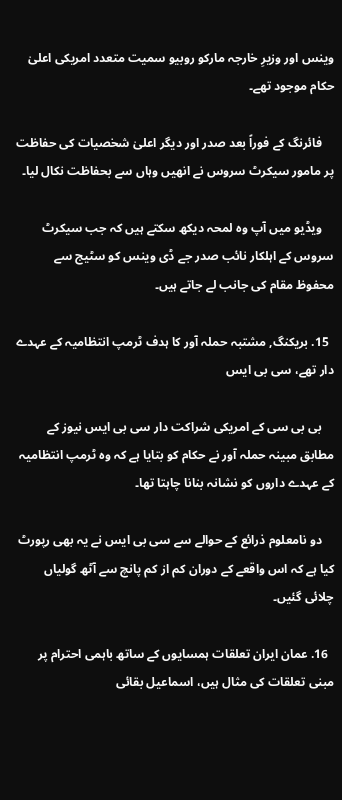وینس اور وزیرِ خارجہ مارکو روبیو سمیت متعدد امریکی اعلیٰ حکام موجود تھے۔

    فائرنگ کے فوراً بعد صدر اور دیگر اعلیٰ شخصیات کی حفاظت پر مامور سیکرٹ سروس نے انھیں وہاں سے بحفاظت نکال لیا۔

    ویڈیو میں آپ وہ لمحہ دیکھ سکتے ہیں کہ جب سیکرٹ سروس کے اہلکار نائب صدر جے ڈی وینس کو سٹیج سے محفوظ مقام کی جانب لے جاتے ہیں۔

  15. بریکنگ, مشتبہ حملہ آور کا ہدف ٹرمپ انتظامیہ کے عہدے دار تھے، سی بی ایس

    بی بی سی کے امریکی شراکت دار سی بی ایس نیوز کے مطابق مبینہ حملہ آور نے حکام کو بتایا ہے کہ وہ ٹرمپ انتظامیہ کے عہدے داروں کو نشانہ بنانا چاہتا تھا۔

    دو نامعلوم ذرائع کے حوالے سے سی بی ایس نے یہ بھی رپورٹ کیا ہے کہ اس واقعے کے دوران کم از کم پانچ سے آٹھ گولیاں چلائی گئیں۔

  16. عمان ایران تعلقات ہمسایوں کے ساتھ باہمی احترام پر مبنی تعلقات کی مثال ہیں، اسماعیل بقائی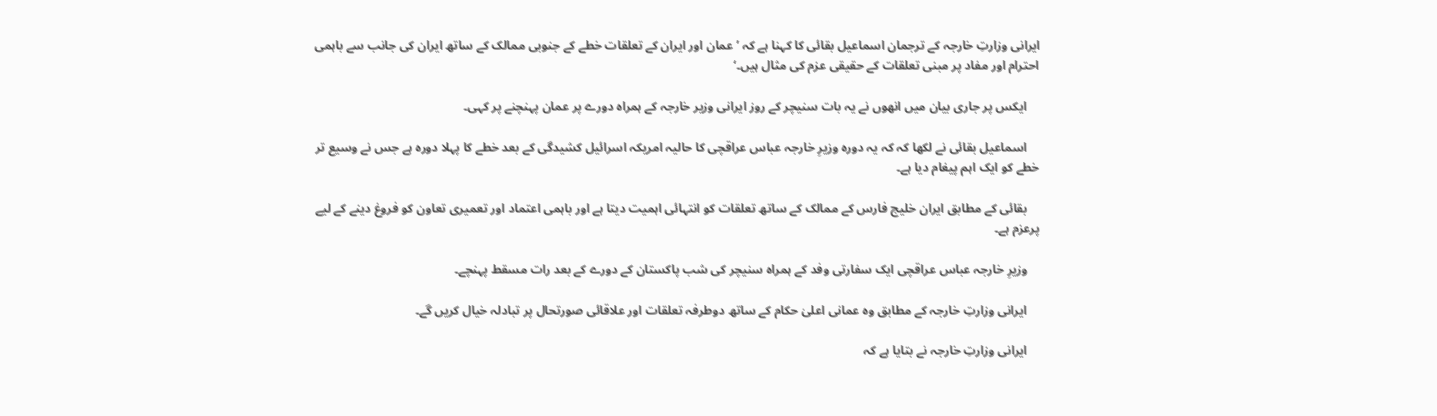ایرانی وزارتِ خارجہ کے ترجمان اسماعیل بقائی کا کہنا ہے کہ ’عمان اور ایران کے تعلقات خطے کے جنوبی ممالک کے ساتھ ایران کی جانب سے باہمی احترام اور مفاد پر مبنی تعلقات کے حقیقی عزم کی مثال ہیں۔‘

    ایکس پر جاری بیان میں انھوں نے یہ بات سنیچر کے روز ایرانی وزیر خارجہ کے ہمراہ دورے پر عمان پہنچنے پر کہی۔

    اسماعیل بقائی نے لکھا کہ کہ یہ دورہ وزیرِ خارجہ عباس عراقچی کا حالیہ امریکہ اسرائیل کشیدگی کے بعد خطے کا پہلا دورہ ہے جس نے وسیع تر خطے کو ایک اہم پیغام دیا ہے۔

    بقائی کے مطابق ایران خلیج فارس کے ممالک کے ساتھ تعلقات کو انتہائی اہمیت دیتا ہے اور باہمی اعتماد اور تعمیری تعاون کو فروغ دینے کے لیے پرعزم ہے۔

    وزیرِ خارجہ عباس عراقچی ایک سفارتی وفد کے ہمراہ سنیچر کی شب پاکستان کے دورے کے بعد رات مسقط پہنچے۔

    ایرانی وزارتِ خارجہ کے مطابق وہ عمانی اعلیٰ حکام کے ساتھ دوطرفہ تعلقات اور علاقائی صورتحال پر تبادلہ خیال کریں گے۔

    ایرانی وزارتِ خارجہ نے بتایا ہے کہ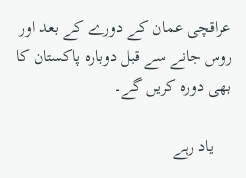عراقچی عمان کے دورے کے بعد اور روس جانے سے قبل دوبارہ پاکستان کا بھی دورہ کریں گے۔

    یاد رہے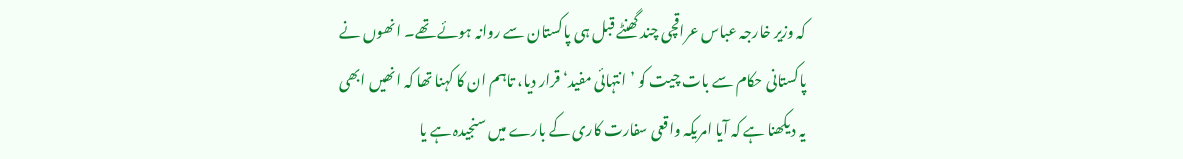کہ وزیر خارجہ عباس عراقچی چند گھنٹے قبل ہی پاکستان سے روانہ ہوئے تھے۔ انھوں نے پاکستانی حکام سے بات چیت کو ’انتہائی مفید‘ قرار دیا، تاہم ان کا کہنا تھا کہ انھیں ابھی یہ دیکھنا ہے کہ آیا امریکہ واقعی سفارت کاری کے بارے میں سنجیدہ ہے یا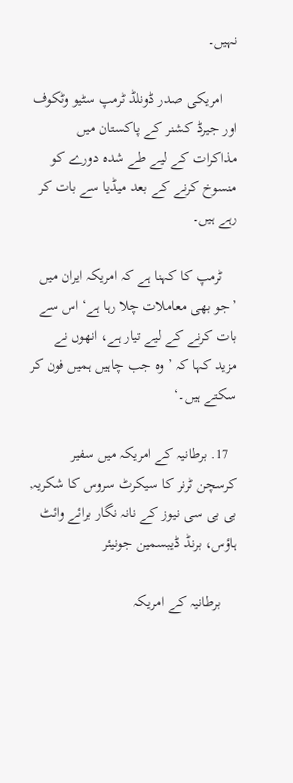نہیں۔

    امریکی صدر ڈونلڈ ٹرمپ سٹیو وٹکوف اور جیرڈ کشنر کے پاکستان میں مذاکرات کے لیے طے شدہ دورے کو منسوخ کرنے کے بعد میڈیا سے بات کر رہے ہیں۔

    ٹرمپ کا کہنا ہے کہ امریکہ ایران میں ’جو بھی معاملات چلا رہا ہے‘ اس سے بات کرنے کے لیے تیار ہے، انھوں نے مزید کہا کہ ’وہ جب چاہیں ہمیں فون کر سکتے ہیں۔‘

  17. برطانیہ کے امریکہ میں سفیر کرسچن ٹرنر کا سیکرٹ سروس کا شکریہ, بی بی سی نیوز کے نانہ نگار برائے وائٹ ہاؤس، برنڈ ڈیبسمین جونیئر

    برطانیہ کے امریکہ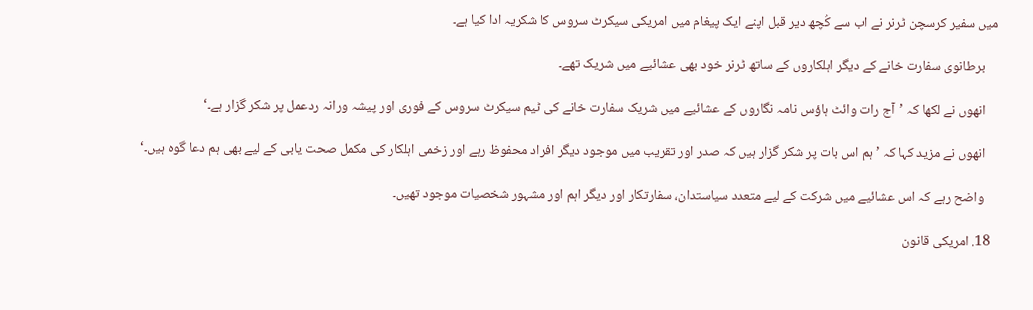میں سفیر کرسچن ٹرنر نے اب سے کُچھ دیر قبل اپنے ایک پیغام میں امریکی سیکرٹ سروس کا شکریہ ادا کیا ہے۔

    برطانوی سفارت خانے کے دیگر اہلکاروں کے ساتھ ٹرنر خود بھی عشائیے میں شریک تھے۔

    انھوں نے لکھا کہ ’آج رات وائٹ ہاؤس نامہ نگاروں کے عشائیے میں شریک سفارت خانے کی ٹیم سیکرٹ سروس کے فوری اور پیشہ ورانہ ردعمل پر شکر گزار ہے۔‘

    انھوں نے مزید کہا کہ ’ہم اس بات پر شکر گزار ہیں کہ صدر اور تقریب میں موجود دیگر افراد محفوظ رہے اور زخمی اہلکار کی مکمل صحت یابی کے لیے بھی ہم دعا گوہ ہیں۔‘

    واضح رہے کہ اس عشائیے میں شرکت کے لیے متعدد سیاستدان، سفارتکار اور دیگر اہم اور مشہور شخصیات موجود تھیں۔

  18. امریکی قانون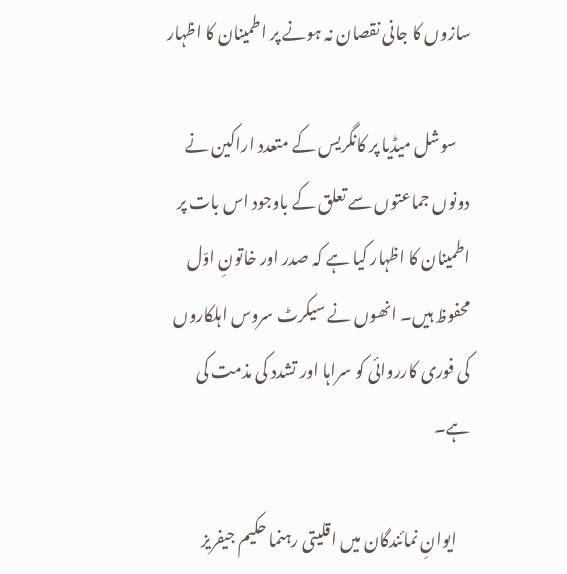سازوں کا جانی نقصان نہ ہونے پر اطمینان کا اظہار

    سوشل میڈیا پر کانگریس کے متعدد اراکین نے دونوں جماعتوں سے تعلق کے باوجود اس بات پر اطمینان کا اظہار کیا ہے کہ صدر اور خاتونِ اوّل محفوظ ہیں۔ انھوں نے سیکرٹ سروس اہلکاروں کی فوری کارروائی کو سراہا اور تشدد کی مذمت کی ہے۔

    ایوانِ نمائندگان میں اقلیتی رہنما حکیم جیفریز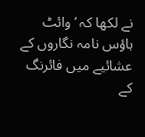نے لکھا کہ ’وائٹ ہاؤس نامہ نگاروں کے عشائیے میں فائرنگ کے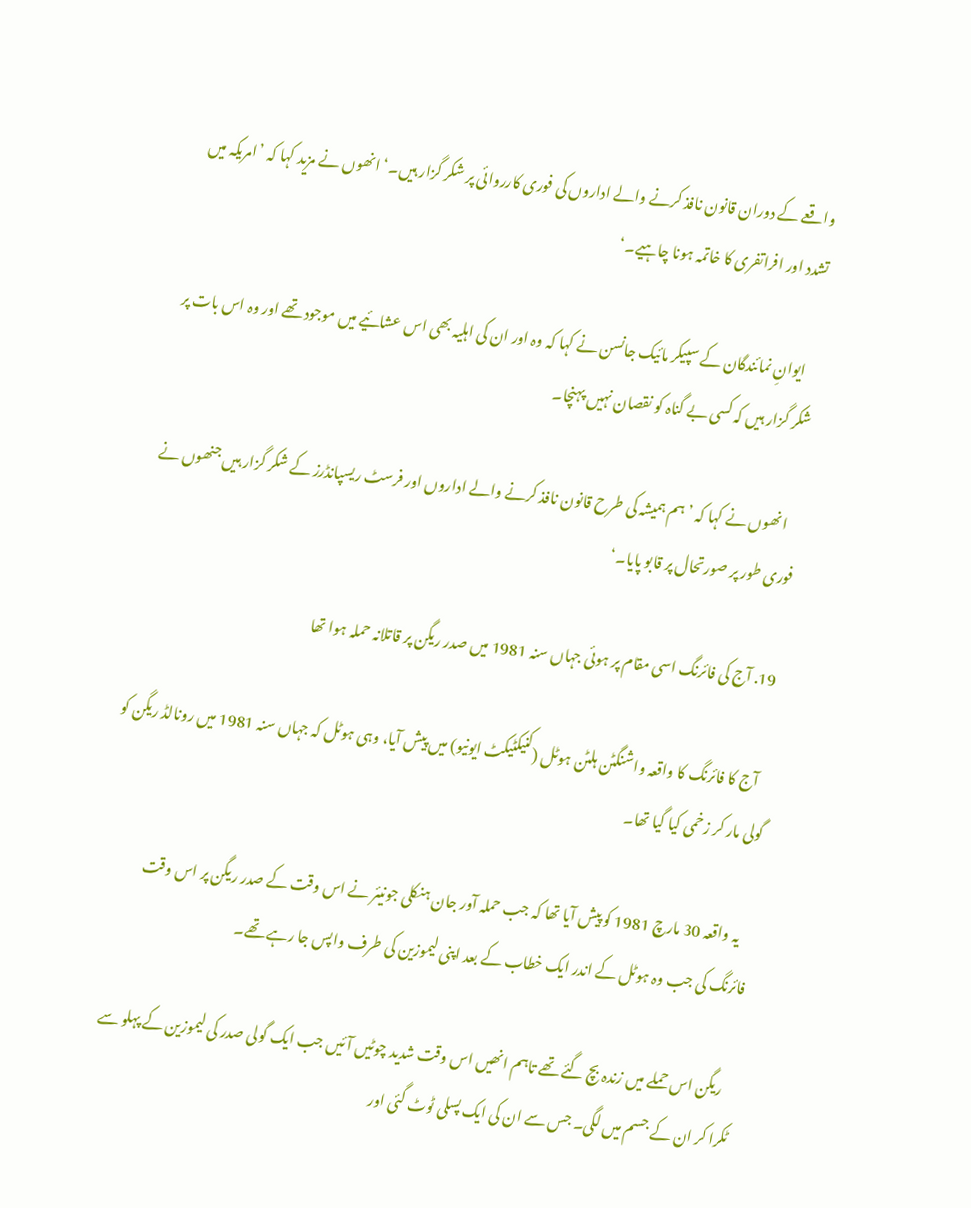واقعے کے دوران قانون نافذ کرنے والے اداروں کی فوری کارروائی پر شکر گزار ہیں۔‘ انھوں نے مزید کہا کہ ’امریکہ میں تشدد اور افراتفری کا خاتمہ ہونا چاہیے۔‘

    ایوانِ نمائندگان کے سپیکر مائیک جانسن نے کہا کہ وہ اور ان کی اہلیہ بھی اس عشائیے میں موجود تھے اور وہ اس بات پر شکر گزار ہیں کہ کسی بے گناہ کو نقصان نہیں پہنچا۔

    انھوں نے کہا کہ ’ہم ہمیشہ کی طرح قانون نافذ کرنے والے اداروں اور فرسٹ ریسپانڈرز کے شکر گزار ہیں جنھوں نے فوری طور پر صورتحال پر قابو پایا۔‘

  19. آج کی فائرنگ اسی مقام پر ہوئی جہاں سنہ 1981 میں صدر ریگن پر قاتلانہ حملہ ہوا تھا

    آج کا فائرنگ کا واقعہ واشنگٹن ہلٹن ہوٹل (کنیکٹیکٹ ایونیو) میں پیش آیا، وہی ہوٹل کہ جہاں سنہ 1981 میں رونالڈ ریگن کو گولی مار کر زخمی کیا گیا تھا۔

    یہ واقعہ 30 مارچ 1981 کو پیش آیا تھا کہ جب حملہ آور جان ہنکلی جونیئر نے اس وقت کے صدر ریگن پر اس وقت فائرنگ کی جب وہ ہوٹل کے اندر ایک خطاب کے بعد اپنی لیموزین کی طرف واپس جا رہے تھے۔

    ریگن اس حملے میں زندہ بچ گئے تھے تاہم انھیں اس وقت شدید چوٹیں آئیں جب ایک گولی صدر کی لیموزین کے پہلو سے ٹکرا کر ان کے جسم میں لگی۔ جس سے ان کی ایک پسلی ٹوٹ گئی اور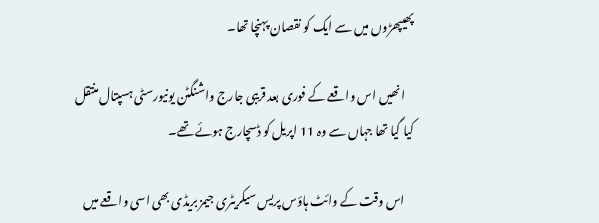پھیپھڑوں میں سے ایک کو نقصان پہنچا تھا۔

    انھیں اس واقعے کے فوری بعد قریبی جارج واشنگٹن یونیورسٹی ہسپتال منتقل کیا گیا تھا جہاں سے وہ 11 اپریل کو ڈسچارج ہوئے تھے۔

    اس وقت کے وائٹ ہاؤس پریس سیکریٹری جیمز بریڈی بھی اسی واقعے میں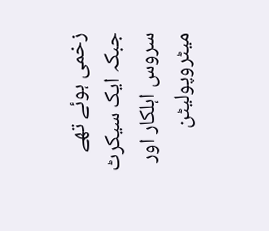زخمی ہوئے تھے جبکہ ایک سیکرٹ سروس اہلکار اور میٹروپولیٹن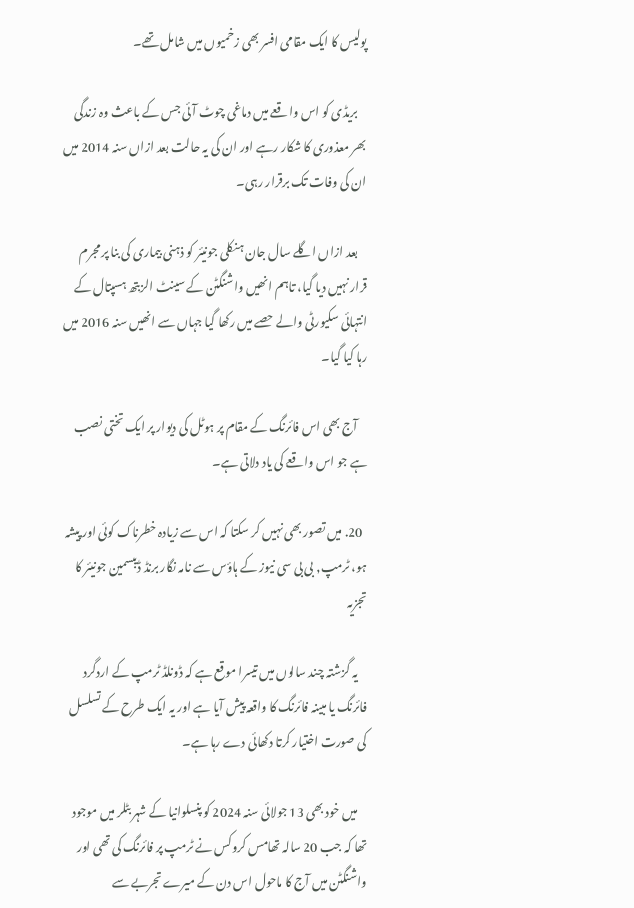پولیس کا ایک مقامی افسر بھی زخمیوں میں شامل تھے۔

    بریڈی کو اس واقعے میں دماغی چوٹ آئی جس کے باعث وہ زندگی بھر معذوری کا شکار رہے اور ان کی یہ حالت بعد ازاں سنہ 2014 میں ان کی وفات تک برقرار رہی۔

    بعد ازاں اگلے سال جان ہنکلی جونیئر کو ذہنی بیماری کی بنا پر مجرم قرار نہیں دیا گیا، تاہم انھیں واشنگٹن کے سینٹ الزبتھ ہسپتال کے انتہائی سکیورٹی والے حصے میں رکھا گیا جہاں سے انھیں سنہ 2016 میں رہا کیا گیا۔

    آج بھی اس فائرنگ کے مقام پر ہوٹل کی دیوار پر ایک تختی نصب ہے جو اس واقعے کی یاد دلاتی ہے۔

  20. میں تصور بھی نہیں کر سکتا کہ اس سے زیادہ خطرناک کوئی اور پیشہ ہو، ٹرمپ, بی بی سی نیوز کے ہاؤس سے نامہ نگار برنڈ ڈیبسمین جونیئر کا تجزیہ

    یہ گزشتہ چند سالوں میں تیسرا موقع ہے کہ ڈونلڈ ٹرمپ کے اردگرد فائرنگ یا مبینہ فائرنگ کا واقعہ پیش آیا ہے اور یہ ایک طرح کے تسلسل کی صورت اختیار کرتا دکھائی دے رہا ہے۔

    میں خود بھی 13 جولائی سنہ 2024 کو پنسلوانیا کے شہر بٹلر میں موجود تھا کہ جب 20 سالہ تھامس کروکس نے ٹرمپ پر فائرنگ کی تھی اور واشنگٹن میں آج کا ماحول اس دن کے میرے تجربے سے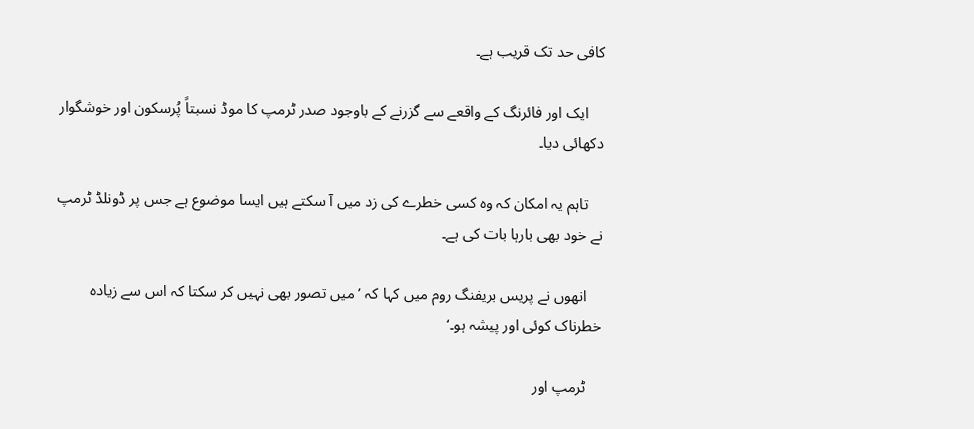کافی حد تک قریب ہے۔

    ایک اور فائرنگ کے واقعے سے گزرنے کے باوجود صدر ٹرمپ کا موڈ نسبتاً پُرسکون اور خوشگوار دکھائی دیا۔

    تاہم یہ امکان کہ وہ کسی خطرے کی زد میں آ سکتے ہیں ایسا موضوع ہے جس پر ڈونلڈ ٹرمپ نے خود بھی بارہا بات کی ہے۔

    انھوں نے پریس بریفنگ روم میں کہا کہ ’میں تصور بھی نہیں کر سکتا کہ اس سے زیادہ خطرناک کوئی اور پیشہ ہو۔‘

    ٹرمپ اور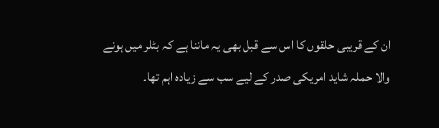ان کے قریبی حلقوں کا اس سے قبل بھی یہ ماننا ہے کہ بٹلر میں ہونے والا حملہ شاید امریکی صدر کے لیے سب سے زیادہ اہم تھا۔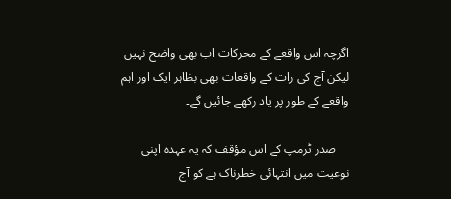اگرچہ اس واقعے کے محرکات اب بھی واضح نہیں لیکن آج کی رات کے واقعات بھی بظاہر ایک اور اہم واقعے کے طور پر یاد رکھے جائیں گے۔

    صدر ٹرمپ کے اس مؤقف کہ یہ عہدہ اپنی نوعیت میں انتہائی خطرناک ہے کو آج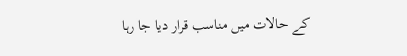کے حالات میں مناسب قرار دیا جا رہا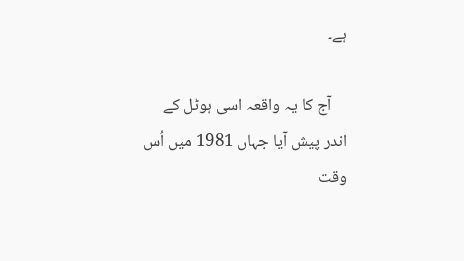ہے۔

    آج کا یہ واقعہ اسی ہوٹل کے اندر پیش آیا جہاں 1981 میں اُس وقت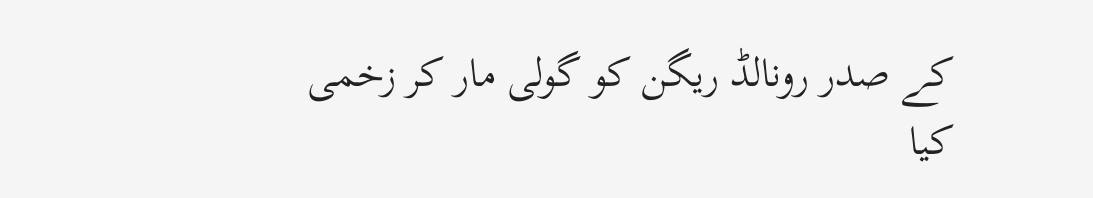کے صدر رونالڈ ریگن کو گولی مار کر زخمی کیا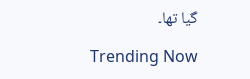گیا تھا۔

Trending Now